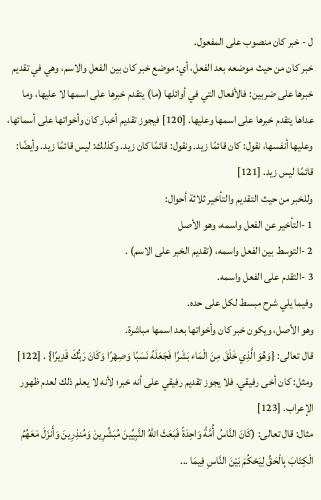ل - خبر كان منصوب على المفعول.
خبر كان من حيث موضعه بعد الفعل، أي: موضع خبر كان بين الفعل والاسم، وهي في تقديم خبرها على ضربين: فالأفعال التي في أوائلها (ما) يتقدم خبرها على اسمها لا عليها، وما عداها يتقدم خبرها على اسمها وعليها. [120] فيجوز تقديم أخبار كان وأخواتها على أسمائها، وعليها أنفسها، نقول: كان قائمًا زيد. ونقول: قائمًا كان زيد. وكذلك: ليس قائمًا زيد. وأيضًا: قائمًا ليس زيد. [121]
وللخبر من حيث التقديم والتأخير ثلاثة أحوال:
1 -التأخير عن الفعل واسمه، وهو الأصل
2 -التوسط بين الفعل واسمه، (تقديم الخبر على الاسم) .
3 -التقدم على الفعل واسمه.
وفيما يلي شرح مبسط لكل على حده.
وهو الأصل، ويكون خبر كان وأخواتها بعد اسمها مباشرة.
قال تعالى: {وَهُوَ الَّذِي خَلَقَ مِنَ الْمَاء بَشَرًا فَجَعَلَهُ نَسَبًا وَصِهْرًا وَكَانَ رَبُّكَ قَدِيرًا} . [122]
ومثل: كان أخى رفيقي. فلا يجوز تقديم رفيقي على أنه خبر؛ لأنه لا يعلم ذلك لعدم ظهور الإعراب. [123]
مثال: قال تعالى: (كَانَ النَّاسُ أُمَّةً وَاحِدَةً فَبَعَثَ اللهُ النَّبِيِّينَ مُبَشِّرِينَ وَمُنذِرِينَ وَأَنزَلَ مَعَهُمُ الْكِتَابَ بِالْحَقِّ لِيَحْكُمَ بَيْنَ النَّاسِ فِيمَا ...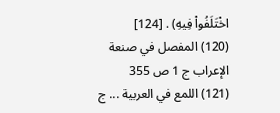اخْتَلَفُواْ فِيهِ) . [124]
(120) المفصل في صنعة الإعراب ج 1 ص 355
(121) اللمع في العربية ... ج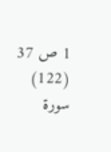1 ص 37
(122) سورة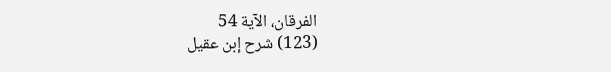الفرقان، الآية 54
(123) شرح إبن عقيل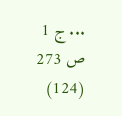... ج 1 ص 273
(124)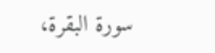سورة البقرة،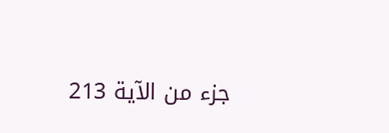جزء من الآية 213